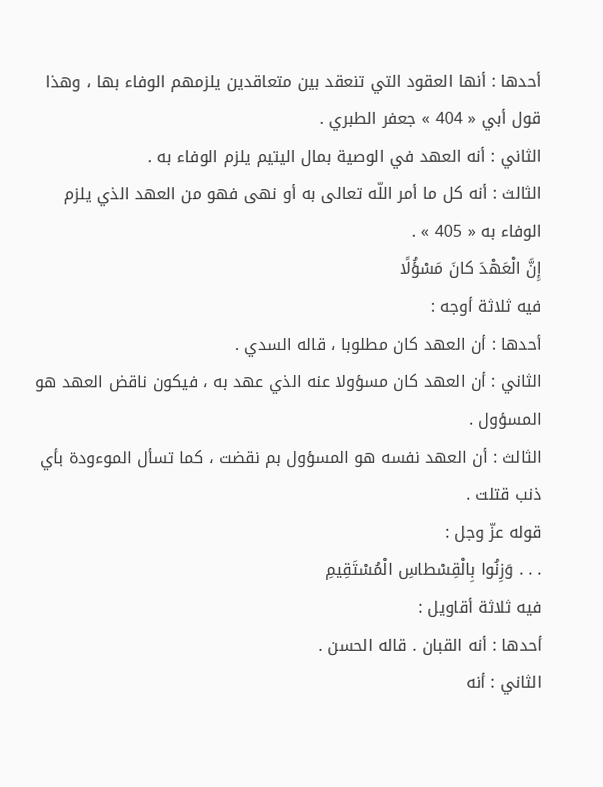أحدها : أنها العقود التي تنعقد بين متعاقدين يلزمهم الوفاء بها ، وهذا قول أبي « 404 » جعفر الطبري .
الثاني : أنه العهد في الوصية بمال اليتيم يلزم الوفاء به .
الثالث : أنه كل ما أمر اللّه تعالى به أو نهى فهو من العهد الذي يلزم الوفاء به « 405 » .
إِنَّ الْعَهْدَ كانَ مَسْؤُلًا
فيه ثلاثة أوجه :
أحدها : أن العهد كان مطلوبا ، قاله السدي .
الثاني : أن العهد كان مسؤولا عنه الذي عهد به ، فيكون ناقض العهد هو المسؤول .
الثالث : أن العهد نفسه هو المسؤول بم نقضت ، كما تسأل الموءودة بأي ذنب قتلت .
قوله عزّ وجل :
. . . وَزِنُوا بِالْقِسْطاسِ الْمُسْتَقِيمِ
فيه ثلاثة أقاويل :
أحدها : أنه القبان . قاله الحسن .
الثاني : أنه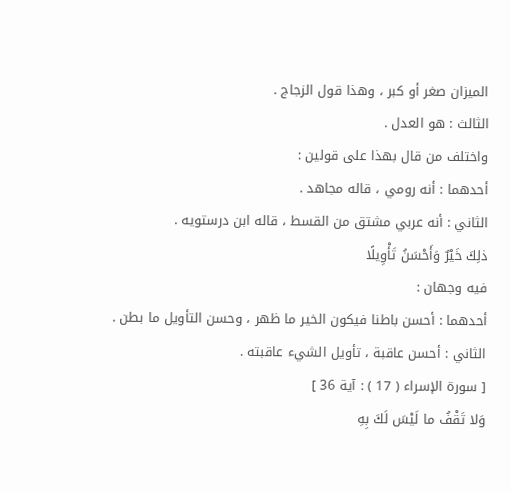الميزان صغر أو كبر ، وهذا قول الزجاج .
الثالث : هو العدل .
واختلف من قال بهذا على قولين :
أحدهما : أنه رومي ، قاله مجاهد .
الثاني : أنه عربي مشتق من القسط ، قاله ابن درستويه .
ذلِكَ خَيْرٌ وَأَحْسَنُ تَأْوِيلًا
فيه وجهان :
أحدهما : أحسن باطنا فيكون الخير ما ظهر ، وحسن التأويل ما بطن .
الثاني : أحسن عاقبة ، تأويل الشيء عاقبته .
[ سورة الإسراء ( 17 ) : آية 36 ]
وَلا تَقْفُ ما لَيْسَ لَكَ بِهِ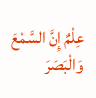عِلْمٌ إِنَّ السَّمْعَ وَالْبَصَرَ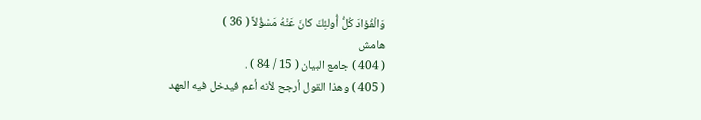وَالْفُؤادَ كُلُّ أُولئِكَ كانَ عَنْهُ مَسْؤُلاً ( 36 )
هامش
( 404 ) جامع البيان ( 15 / 84 ) .
( 405 ) وهذا القول أرجح لأنه أعم فيدخل فيه العهد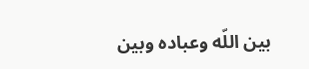بين اللّه وعباده وبين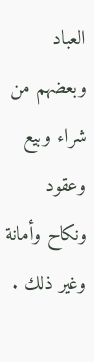العباد وبعضهم من شراء وبيع وعقود ونكاح وأمانة وغير ذلك .